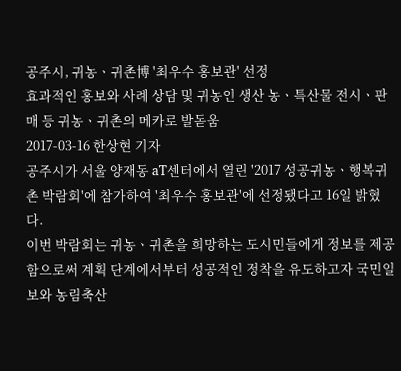공주시, 귀농ㆍ귀촌博 '최우수 홍보관' 선정
효과적인 홍보와 사례 상담 및 귀농인 생산 농ㆍ특산물 전시ㆍ판매 등 귀농ㆍ귀촌의 메카로 발돋움
2017-03-16 한상현 기자
공주시가 서울 양재동 aT센터에서 열린 '2017 성공귀농ㆍ행복귀촌 박람회'에 참가하여 '최우수 홍보관'에 선정됐다고 16일 밝혔다.
이번 박람회는 귀농ㆍ귀촌을 희망하는 도시민들에게 정보를 제공함으로써 계획 단계에서부터 성공적인 정착을 유도하고자 국민일보와 농림축산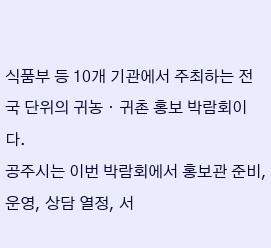식품부 등 10개 기관에서 주최하는 전국 단위의 귀농ㆍ귀촌 홍보 박람회이다.
공주시는 이번 박람회에서 홍보관 준비, 운영, 상담 열정, 서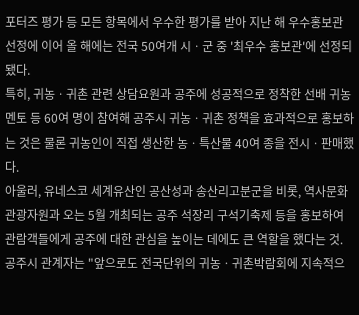포터즈 평가 등 모든 항목에서 우수한 평가를 받아 지난 해 우수홍보관 선정에 이어 올 해에는 전국 50여개 시ㆍ군 중 '최우수 홍보관'에 선정되됐다.
특히, 귀농ㆍ귀촌 관련 상담요원과 공주에 성공적으로 정착한 선배 귀농 멘토 등 60여 명이 참여해 공주시 귀농ㆍ귀촌 정책을 효과적으로 홍보하는 것은 물론 귀농인이 직접 생산한 농ㆍ특산물 40여 종을 전시ㆍ판매했다.
아울러, 유네스코 세계유산인 공산성과 송산리고분군을 비롯, 역사문화관광자원과 오는 5월 개최되는 공주 석장리 구석기축제 등을 홍보하여 관람객들에게 공주에 대한 관심을 높이는 데에도 큰 역할을 했다는 것.
공주시 관계자는 "앞으로도 전국단위의 귀농ㆍ귀촌박람회에 지속적으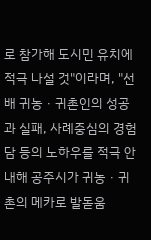로 참가해 도시민 유치에 적극 나설 것"이라며, "선배 귀농ㆍ귀촌인의 성공과 실패, 사례중심의 경험담 등의 노하우를 적극 안내해 공주시가 귀농ㆍ귀촌의 메카로 발돋움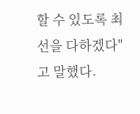할 수 있도록 최선을 다하겠다"고 말했다.